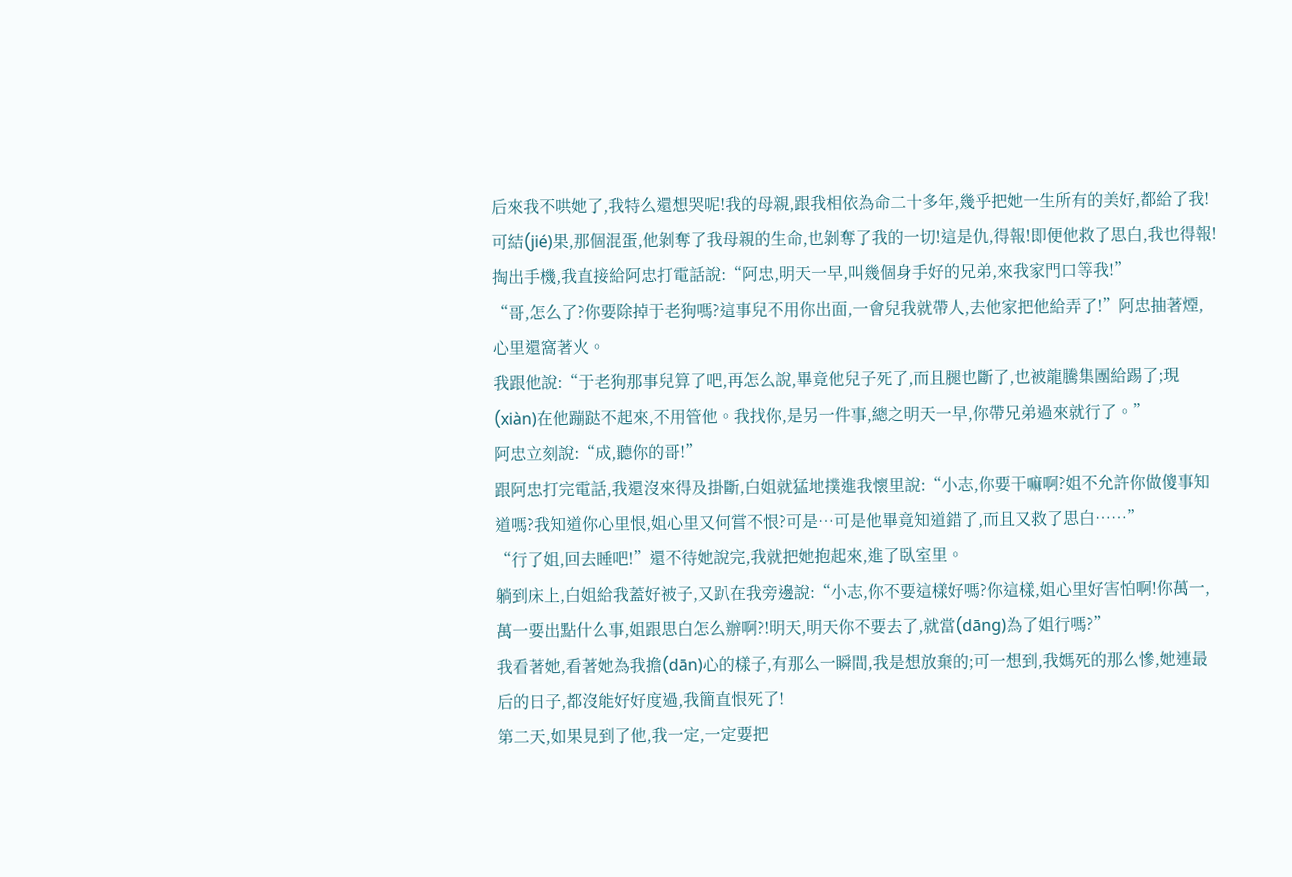后來我不哄她了,我特么還想哭呢!我的母親,跟我相依為命二十多年,幾乎把她一生所有的美好,都給了我!
可結(jié)果,那個混蛋,他剝奪了我母親的生命,也剝奪了我的一切!這是仇,得報!即便他救了思白,我也得報!
掏出手機,我直接給阿忠打電話說:“阿忠,明天一早,叫幾個身手好的兄弟,來我家門口等我!”
“哥,怎么了?你要除掉于老狗嗎?這事兒不用你出面,一會兒我就帶人,去他家把他給弄了!”阿忠抽著煙,心里還窩著火。
我跟他說:“于老狗那事兒算了吧,再怎么說,畢竟他兒子死了,而且腿也斷了,也被龍騰集團給踢了;現(xiàn)在他蹦跶不起來,不用管他。我找你,是另一件事,總之明天一早,你帶兄弟過來就行了。”
阿忠立刻說:“成,聽你的哥!”
跟阿忠打完電話,我還沒來得及掛斷,白姐就猛地撲進我懷里說:“小志,你要干嘛啊?姐不允許你做傻事知道嗎?我知道你心里恨,姐心里又何嘗不恨?可是…可是他畢竟知道錯了,而且又救了思白……”
“行了姐,回去睡吧!”還不待她說完,我就把她抱起來,進了臥室里。
躺到床上,白姐給我蓋好被子,又趴在我旁邊說:“小志,你不要這樣好嗎?你這樣,姐心里好害怕啊!你萬一,萬一要出點什么事,姐跟思白怎么辦啊?!明天,明天你不要去了,就當(dāng)為了姐行嗎?”
我看著她,看著她為我擔(dān)心的樣子,有那么一瞬間,我是想放棄的;可一想到,我媽死的那么慘,她連最后的日子,都沒能好好度過,我簡直恨死了!
第二天,如果見到了他,我一定,一定要把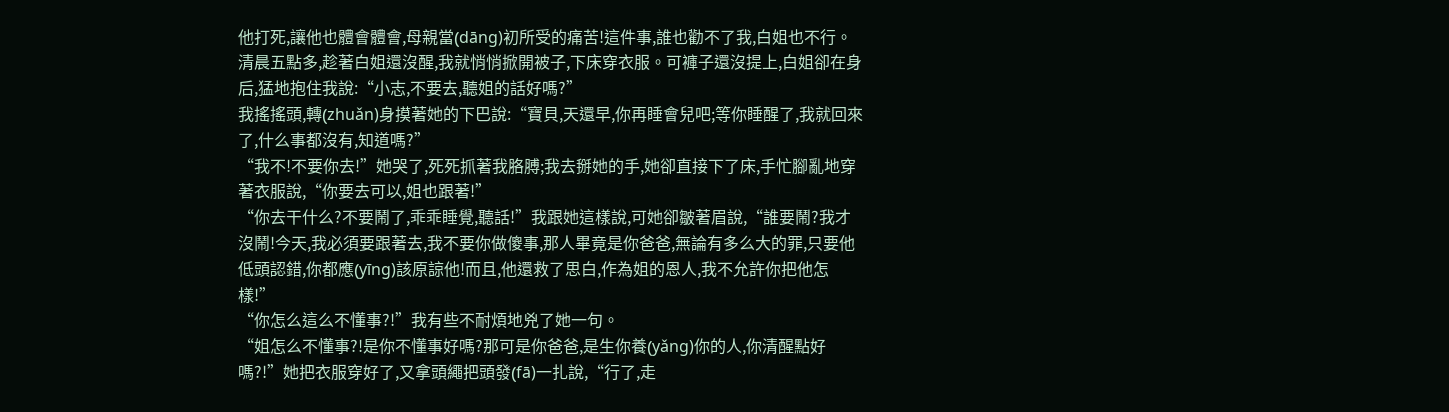他打死,讓他也體會體會,母親當(dāng)初所受的痛苦!這件事,誰也勸不了我,白姐也不行。
清晨五點多,趁著白姐還沒醒,我就悄悄掀開被子,下床穿衣服。可褲子還沒提上,白姐卻在身后,猛地抱住我說:“小志,不要去,聽姐的話好嗎?”
我搖搖頭,轉(zhuǎn)身摸著她的下巴說:“寶貝,天還早,你再睡會兒吧;等你睡醒了,我就回來了,什么事都沒有,知道嗎?”
“我不!不要你去!”她哭了,死死抓著我胳膊;我去掰她的手,她卻直接下了床,手忙腳亂地穿著衣服說,“你要去可以,姐也跟著!”
“你去干什么?不要鬧了,乖乖睡覺,聽話!”我跟她這樣說,可她卻皺著眉說,“誰要鬧?我才沒鬧!今天,我必須要跟著去,我不要你做傻事,那人畢竟是你爸爸,無論有多么大的罪,只要他低頭認錯,你都應(yīng)該原諒他!而且,他還救了思白,作為姐的恩人,我不允許你把他怎樣!”
“你怎么這么不懂事?!”我有些不耐煩地兇了她一句。
“姐怎么不懂事?!是你不懂事好嗎?那可是你爸爸,是生你養(yǎng)你的人,你清醒點好嗎?!”她把衣服穿好了,又拿頭繩把頭發(fā)一扎說,“行了,走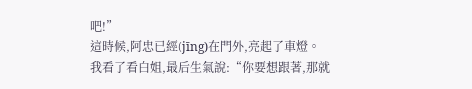吧!”
這時候,阿忠已經(jīng)在門外,亮起了車燈。
我看了看白姐,最后生氣說:“你要想跟著,那就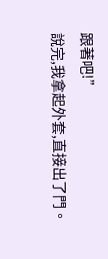跟著吧!”
說完,我拿起外套,直接出了門。